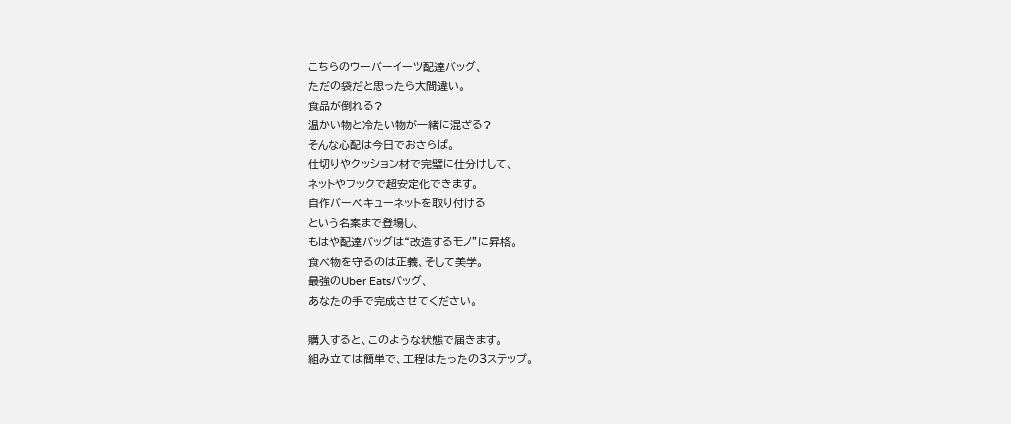こちらのウーバーイーツ配達バッグ、
ただの袋だと思ったら大間違い。
食品が倒れる?
温かい物と冷たい物が一緒に混ざる?
そんな心配は今日でおさらば。
仕切りやクッション材で完璧に仕分けして、
ネットやフックで超安定化できます。
自作バーベキューネットを取り付ける
という名案まで登場し、
もはや配達バッグは“改造するモノ”に昇格。
食べ物を守るのは正義、そして美学。
最強のUber Eatsバッグ、
あなたの手で完成させてください。

購入すると、このような状態で届きます。
組み立ては簡単で、工程はたったの3ステップ。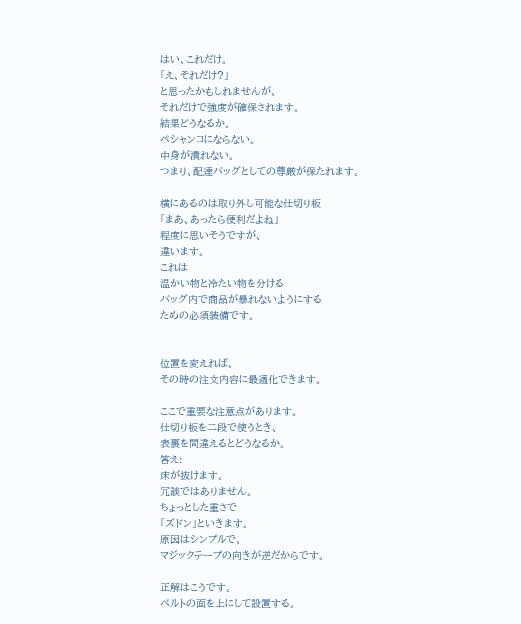はい、これだけ。
「え、それだけ?」
と思ったかもしれませんが、
それだけで強度が確保されます。
結果どうなるか。
ペシャンコにならない。
中身が潰れない。
つまり、配達バッグとしての尊厳が保たれます。

横にあるのは取り外し可能な仕切り板
「まあ、あったら便利だよね」
程度に思いそうですが、
違います。
これは
温かい物と冷たい物を分ける
バッグ内で商品が暴れないようにする
ための必須装備です。


位置を変えれば、
その時の注文内容に最適化できます。

ここで重要な注意点があります。
仕切り板を二段で使うとき、
表裏を間違えるとどうなるか。
答え:
床が抜けます。
冗談ではありません。
ちょっとした重さで
「ズドン」といきます。
原因はシンプルで、
マジックテープの向きが逆だからです。

正解はこうです。
ベルトの面を上にして設置する。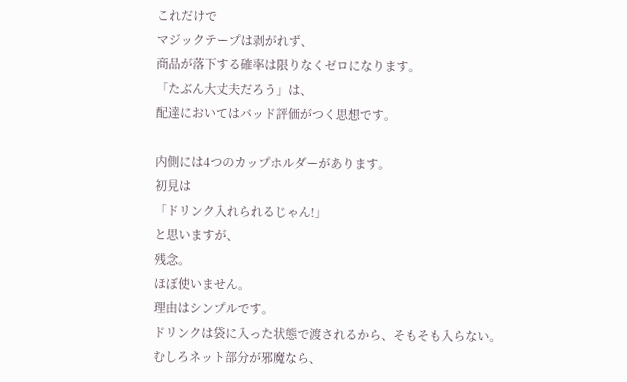これだけで
マジックテープは剥がれず、
商品が落下する確率は限りなくゼロになります。
「たぶん大丈夫だろう」は、
配達においてはバッド評価がつく思想です。

内側には4つのカップホルダーがあります。
初見は
「ドリンク入れられるじゃん!」
と思いますが、
残念。
ほぼ使いません。
理由はシンプルです。
ドリンクは袋に入った状態で渡されるから、そもそも入らない。
むしろネット部分が邪魔なら、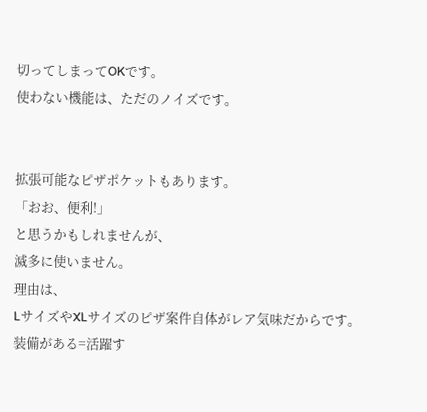切ってしまってOKです。
使わない機能は、ただのノイズです。


拡張可能なピザポケットもあります。
「おお、便利!」
と思うかもしれませんが、
滅多に使いません。
理由は、
LサイズやXLサイズのピザ案件自体がレア気味だからです。
装備がある=活躍す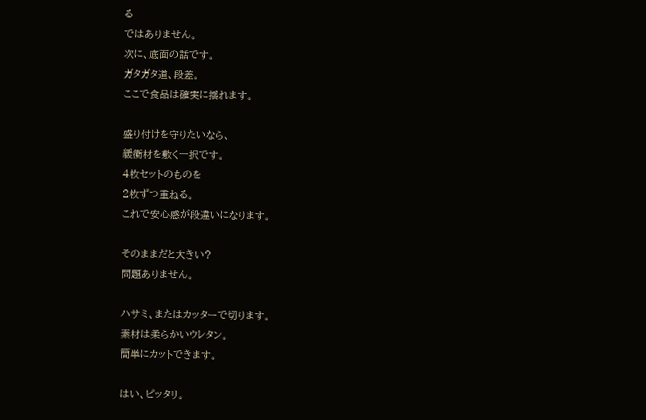る
ではありません。
次に、底面の話です。
ガタガタ道、段差。
ここで食品は確実に揺れます。

盛り付けを守りたいなら、
緩衝材を敷く一択です。
4枚セットのものを
2枚ずつ重ねる。
これで安心感が段違いになります。

そのままだと大きい?
問題ありません。

ハサミ、またはカッターで切ります。
素材は柔らかいウレタン。
簡単にカットできます。

はい、ピッタリ。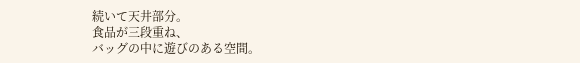続いて天井部分。
食品が三段重ね、
バッグの中に遊びのある空間。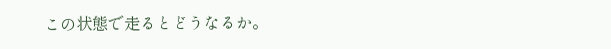この状態で走るとどうなるか。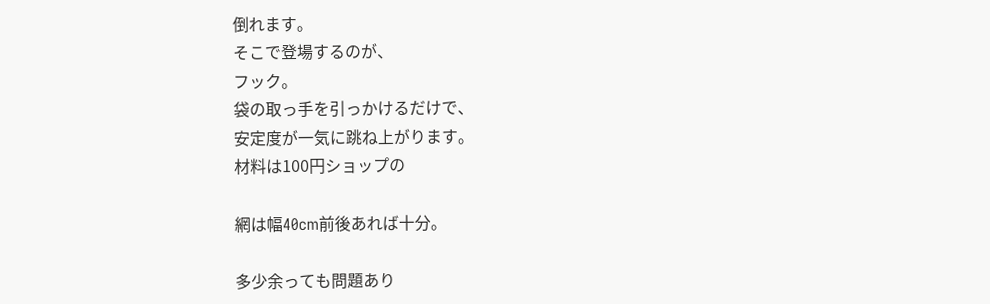倒れます。
そこで登場するのが、
フック。
袋の取っ手を引っかけるだけで、
安定度が一気に跳ね上がります。
材料は100円ショップの

網は幅40cm前後あれば十分。

多少余っても問題あり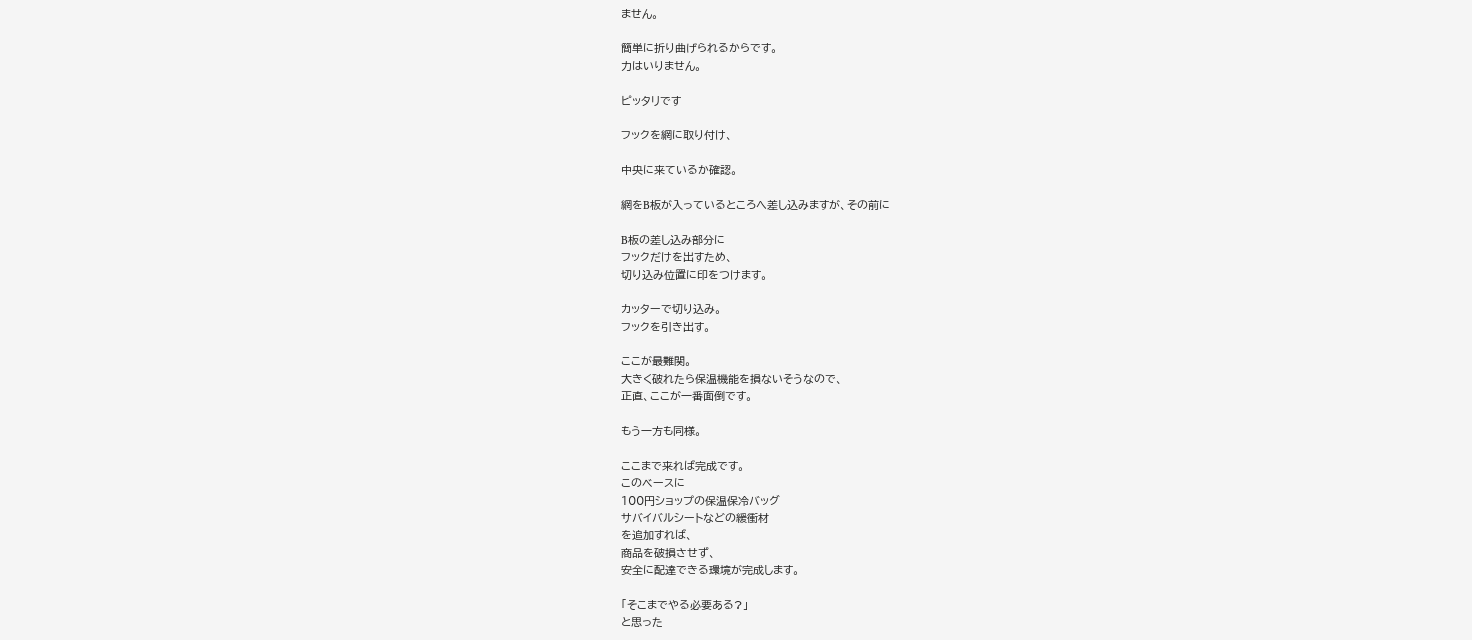ません。

簡単に折り曲げられるからです。
力はいりません。

ピッタリです

フックを網に取り付け、

中央に来ているか確認。

網をB板が入っているところへ差し込みますが、その前に

B板の差し込み部分に
フックだけを出すため、
切り込み位置に印をつけます。

カッターで切り込み。
フックを引き出す。

ここが最難関。
大きく破れたら保温機能を損ないそうなので、
正直、ここが一番面倒です。

もう一方も同様。

ここまで来れば完成です。
このベースに
100円ショップの保温保冷バッグ
サバイバルシートなどの緩衝材
を追加すれば、
商品を破損させず、
安全に配達できる環境が完成します。

「そこまでやる必要ある?」
と思った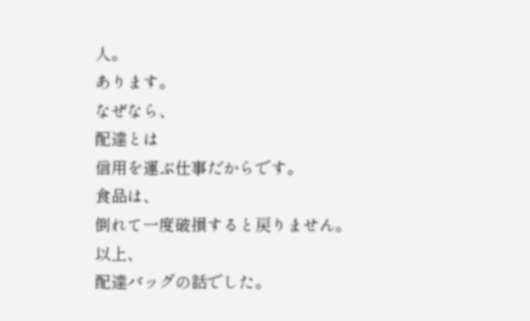人。
あります。
なぜなら、
配達とは
信用を運ぶ仕事だからです。
食品は、
倒れて一度破損すると戻りません。
以上、
配達バッグの話でした。